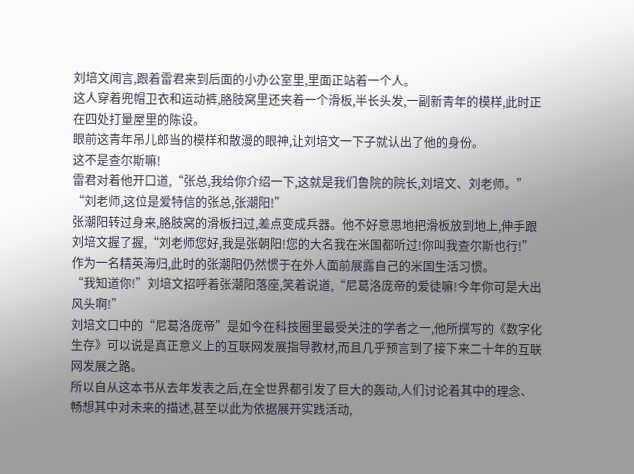刘培文闻言,跟着雷君来到后面的小办公室里,里面正站着一个人。
这人穿着兜帽卫衣和运动裤,胳肢窝里还夹着一个滑板,半长头发,一副新青年的模样,此时正在四处打量屋里的陈设。
眼前这青年吊儿郎当的模样和散漫的眼神,让刘培文一下子就认出了他的身份。
这不是查尔斯嘛!
雷君对着他开口道,“张总,我给你介绍一下,这就是我们鲁院的院长,刘培文、刘老师。”
“刘老师,这位是爱特信的张总,张潮阳!”
张潮阳转过身来,胳肢窝的滑板扫过,差点变成兵器。他不好意思地把滑板放到地上,伸手跟刘培文握了握,“刘老师您好,我是张朝阳!您的大名我在米国都听过!你叫我查尔斯也行!”
作为一名精英海归,此时的张潮阳仍然惯于在外人面前展露自己的米国生活习惯。
“我知道你!”刘培文招呼着张潮阳落座,笑着说道,“尼葛洛庞帝的爱徒嘛!今年你可是大出风头啊!”
刘培文口中的“尼葛洛庞帝”是如今在科技圈里最受关注的学者之一,他所撰写的《数字化生存》可以说是真正意义上的互联网发展指导教材,而且几乎预言到了接下来二十年的互联网发展之路。
所以自从这本书从去年发表之后,在全世界都引发了巨大的轰动,人们讨论着其中的理念、畅想其中对未来的描述,甚至以此为依据展开实践活动,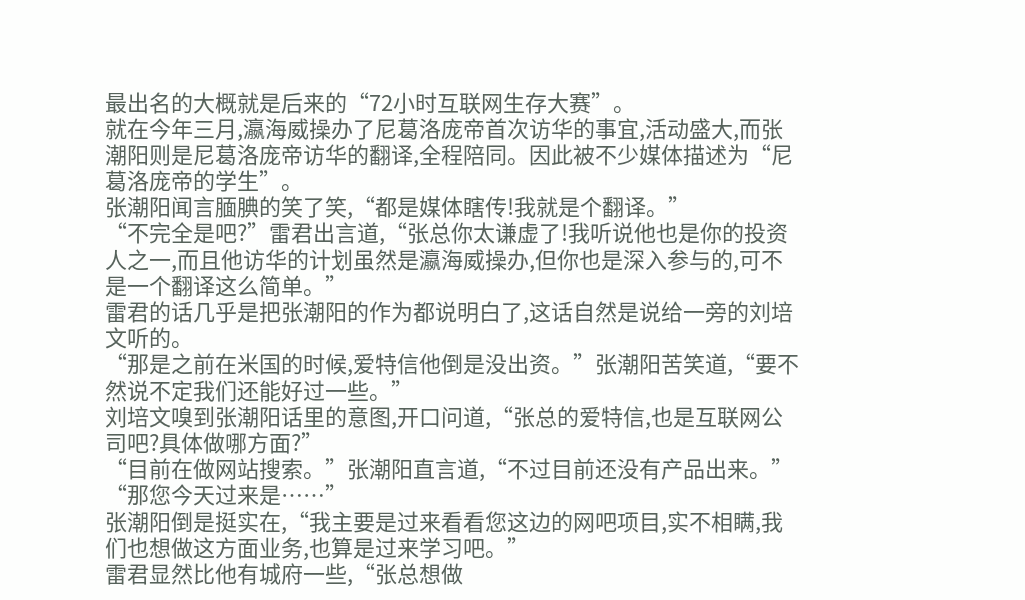最出名的大概就是后来的“72小时互联网生存大赛”。
就在今年三月,瀛海威操办了尼葛洛庞帝首次访华的事宜,活动盛大,而张潮阳则是尼葛洛庞帝访华的翻译,全程陪同。因此被不少媒体描述为“尼葛洛庞帝的学生”。
张潮阳闻言腼腆的笑了笑,“都是媒体瞎传!我就是个翻译。”
“不完全是吧?”雷君出言道,“张总你太谦虚了!我听说他也是你的投资人之一,而且他访华的计划虽然是瀛海威操办,但你也是深入参与的,可不是一个翻译这么简单。”
雷君的话几乎是把张潮阳的作为都说明白了,这话自然是说给一旁的刘培文听的。
“那是之前在米国的时候,爱特信他倒是没出资。”张潮阳苦笑道,“要不然说不定我们还能好过一些。”
刘培文嗅到张潮阳话里的意图,开口问道,“张总的爱特信,也是互联网公司吧?具体做哪方面?”
“目前在做网站搜索。”张潮阳直言道,“不过目前还没有产品出来。”
“那您今天过来是……”
张潮阳倒是挺实在,“我主要是过来看看您这边的网吧项目,实不相瞒,我们也想做这方面业务,也算是过来学习吧。”
雷君显然比他有城府一些,“张总想做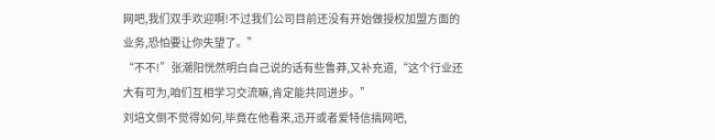网吧,我们双手欢迎啊!不过我们公司目前还没有开始做授权加盟方面的业务,恐怕要让你失望了。”
“不不!”张潮阳恍然明白自己说的话有些鲁莽,又补充道,“这个行业还大有可为,咱们互相学习交流嘛,肯定能共同进步。”
刘培文倒不觉得如何,毕竟在他看来,迅开或者爱特信搞网吧,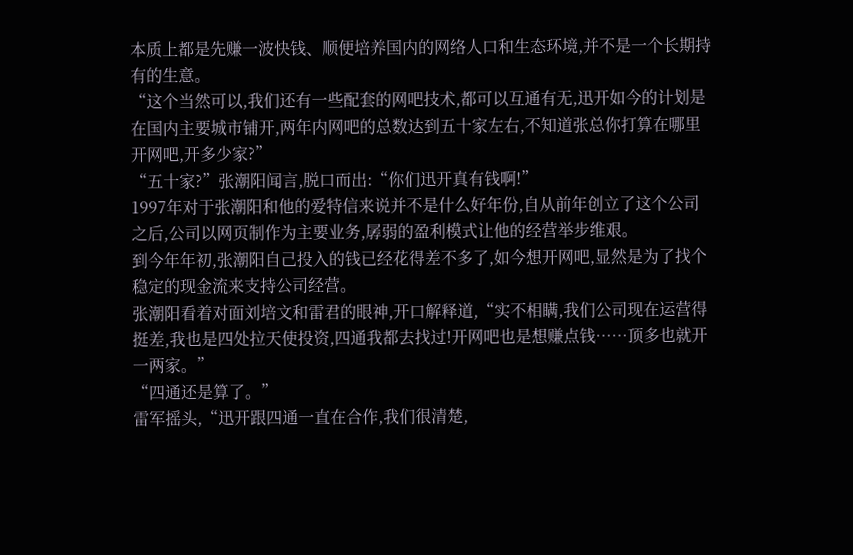本质上都是先赚一波快钱、顺便培养国内的网络人口和生态环境,并不是一个长期持有的生意。
“这个当然可以,我们还有一些配套的网吧技术,都可以互通有无,迅开如今的计划是在国内主要城市铺开,两年内网吧的总数达到五十家左右,不知道张总你打算在哪里开网吧,开多少家?”
“五十家?”张潮阳闻言,脱口而出:“你们迅开真有钱啊!”
1997年对于张潮阳和他的爱特信来说并不是什么好年份,自从前年创立了这个公司之后,公司以网页制作为主要业务,孱弱的盈利模式让他的经营举步维艰。
到今年年初,张潮阳自己投入的钱已经花得差不多了,如今想开网吧,显然是为了找个稳定的现金流来支持公司经营。
张潮阳看着对面刘培文和雷君的眼神,开口解释道,“实不相瞒,我们公司现在运营得挺差,我也是四处拉天使投资,四通我都去找过!开网吧也是想赚点钱……顶多也就开一两家。”
“四通还是算了。”
雷军摇头,“迅开跟四通一直在合作,我们很清楚,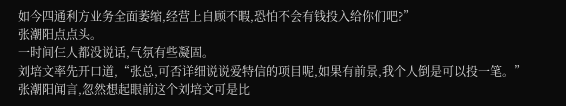如今四通利方业务全面萎缩,经营上自顾不暇,恐怕不会有钱投入给你们吧?”
张潮阳点点头。
一时间仨人都没说话,气氛有些凝固。
刘培文率先开口道,“张总,可否详细说说爱特信的项目呢,如果有前景,我个人倒是可以投一笔。”
张潮阳闻言,忽然想起眼前这个刘培文可是比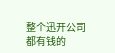整个迅开公司都有钱的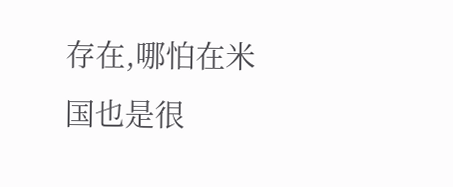存在,哪怕在米国也是很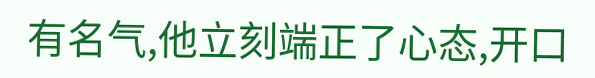有名气,他立刻端正了心态,开口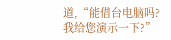道,“能借台电脑吗?我给您演示一下?”